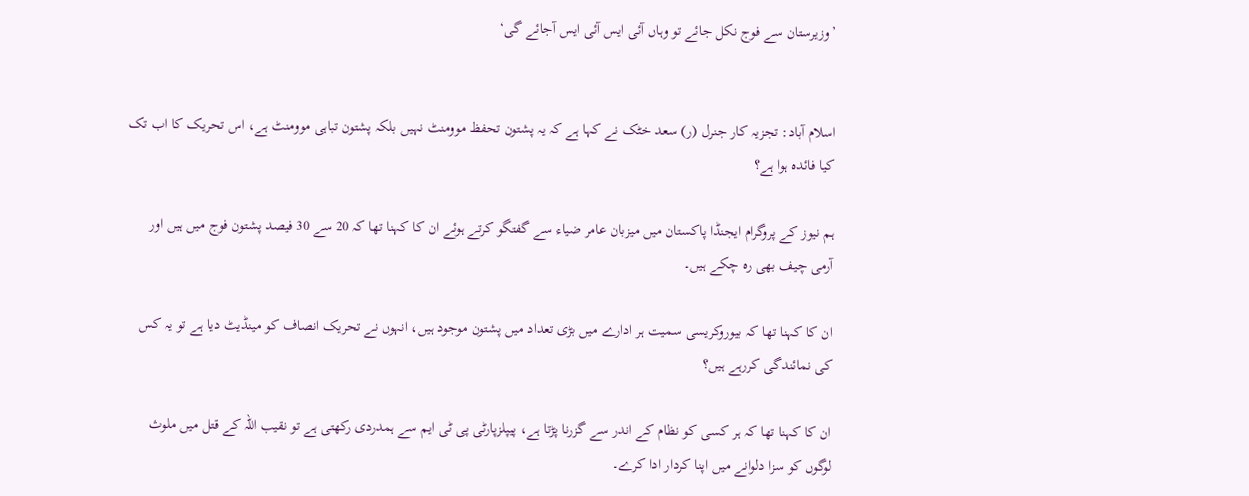’وزیرستان سے فوج نکل جائے تو وہاں آئی ایس آئی ایس آجائے گی‘


اسلام آباد: تجزیہ کار جنرل (ر) سعد خٹک نے کہا ہے کہ یہ پشتون تحفظ موومنٹ نہیں بلکہ پشتون تباہی موومنٹ ہے، اس تحریک کا اب تک کیا فائدہ ہوا ہے؟

ہم نیوز کے پروگرام ایجنڈا پاکستان میں میزبان عامر ضیاء سے گفتگو کرتے ہوئے ان کا کہنا تھا کہ 20 سے 30 فیصد پشتون فوج میں ہیں اور آرمی چیف بھی رہ چکے ہیں۔

ان کا کہنا تھا کہ بیوروکریسی سمیت ہر ادارے میں بڑی تعداد میں پشتون موجود ہیں، انہوں نے تحریک انصاف کو مینڈیٹ دیا ہے تو یہ کس کی نمائندگی کررہے ہیں؟

ان کا کہنا تھا کہ ہر کسی کو نظام کے اندر سے گزرنا پڑتا ہے، پیپلزپارٹی پی ٹی ایم سے ہمدردی رکھتی ہے تو نقیب اللہ کے قتل میں ملوث لوگوں کو سزا دلوانے میں اپنا کردار ادا کرے۔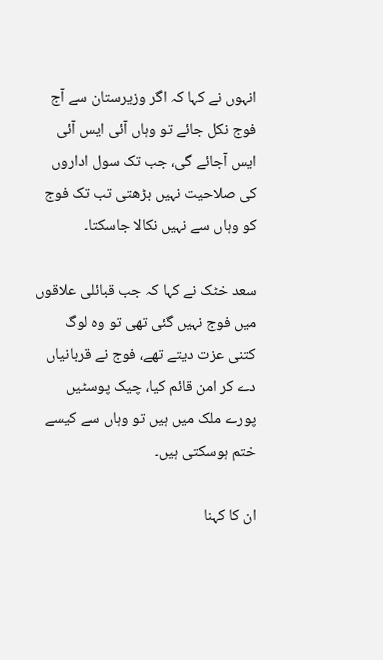انہوں نے کہا کہ اگر وزیرستان سے آج فوج نکل جائے تو وہاں آئی ایس آئی ایس آجائے گی، جب تک سول اداروں کی صلاحیت نہیں بڑھتی تب تک فوج کو وہاں سے نہیں نکالا جاسکتا۔

سعد خٹک نے کہا کہ جب قبائلی علاقوں میں فوج نہیں گئی تھی تو وہ لوگ کتنی عزت دیتے تھے، فوج نے قربانیاں دے کر امن قائم کیا، چیک پوسٹیں پورے ملک میں ہیں تو وہاں سے کیسے ختم ہوسکتی ہیں۔

ان کا کہنا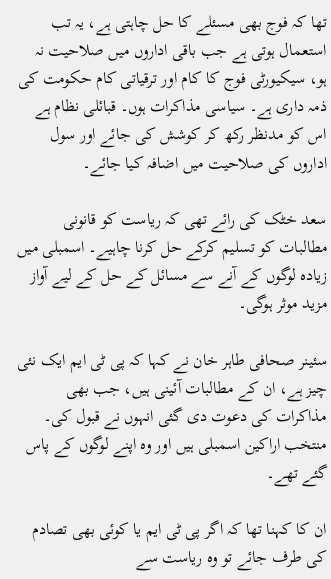تھا کہ فوج بھی مسئلے کا حل چاہتی ہے، یہ تب استعمال ہوتی ہے جب باقی اداروں میں صلاحیت نہ ہو، سیکیورٹی فوج کا کام اور ترقیاتی کام حکومت کی ذمہ داری ہے۔ سیاسی مذاکرات ہوں۔ قبائلی نظام ہے اس کو مدنظر رکھ کر کوشش کی جائے اور سول اداروں کی صلاحیت میں اضافہ کیا جائے۔

سعد خٹک کی رائے تھی کہ ریاست کو قانونی مطالبات کو تسلیم کرکے حل کرنا چاہیے۔ اسمبلی میں زیادہ لوگوں کے آنے سے مسائل کے حل کے لیے آواز مزید موثر ہوگی۔

سئینر صحافی طاہر خان نے کہا کہ پی ٹی ایم ایک نئی چیز ہے، ان کے مطالبات آئینی ہیں، جب بھی مذاکرات کی دعوت دی گئی انہوں نے قبول کی۔ منتخب اراکین اسمبلی ہیں اور وہ اپنے لوگوں کے پاس گئے تھے۔

ان کا کہنا تھا کہ اگر پی ٹی ایم یا کوئی بھی تصادم کی طرف جائے تو وہ ریاست سے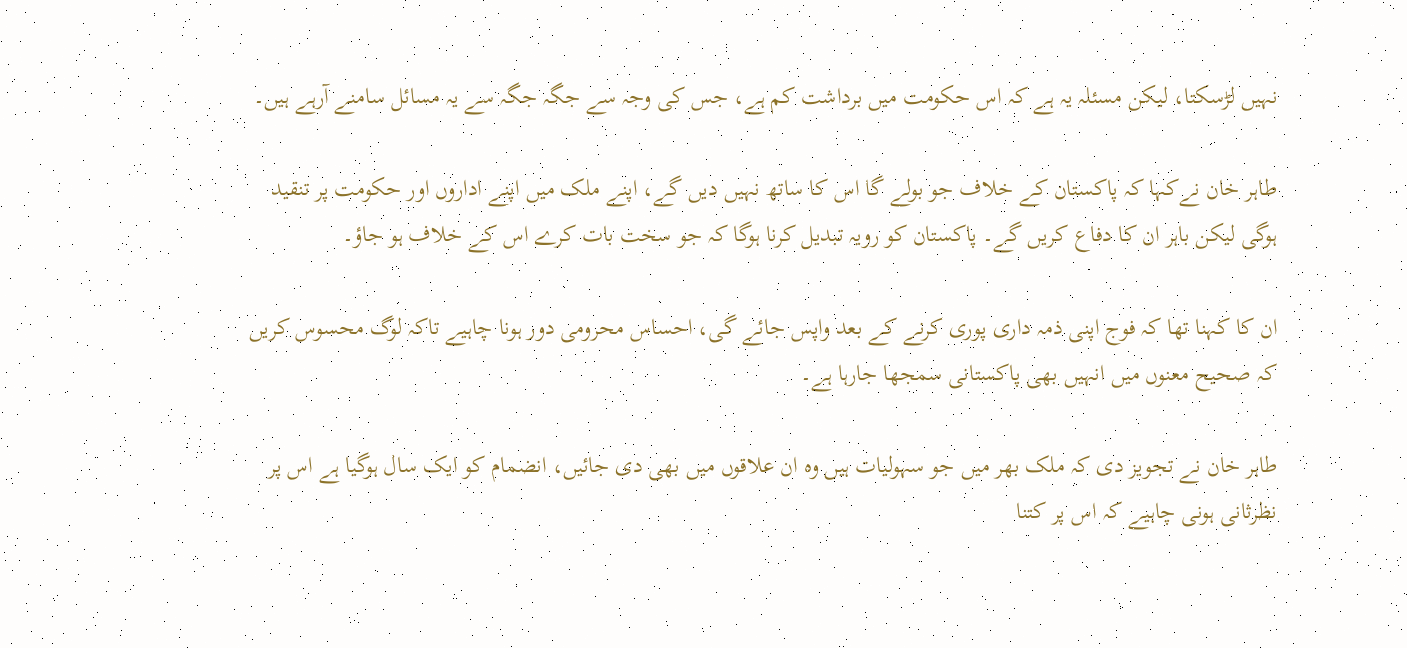نہیں لڑسکتا، لیکن مسئلہ یہ ہے کہ اس حکومت میں برداشت کم ہے، جس کی وجہ سے جگہ جگہ سے یہ مسائل سامنے آرہے ہیں۔

طاہر خان نےکہا کہ پاکستان کے خلاف جو بولے گا اس کا ساتھ نہیں دیں گے، اپنے ملک میں اپنے اداروں اور حکومت پر تنقید ہوگی لیکن باہر ان کا دفاع کریں گے۔ پاکستان کو رویہ تبدیل کرنا ہوگا کہ جو سخت بات کرے اس کے خلاف ہو جاؤ۔

ان کا کہنا تھا کہ فوج اپنی ذمہ داری پوری کرنے کے بعد واپس جائے گی، احساس محرومی دور ہونا چاہیے تاکہ لوگ محسوس کریں کہ صحیح معنوں میں انہیں بھی پاکستانی سمجھا جارہا ہے۔

طاہر خان نے تجویز دی کہ ملک بھر میں جو سہولیات ہیں وہ ان علاقوں میں بھی دی جائیں، انضمام کو ایک سال ہوگیا ہے اس پر نظرثانی ہونی چاہیے کہ اس پر کتنا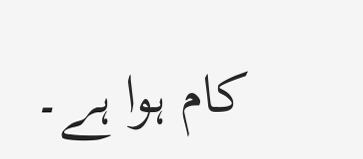کام ہوا ہے۔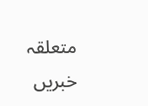متعلقہ خبریں